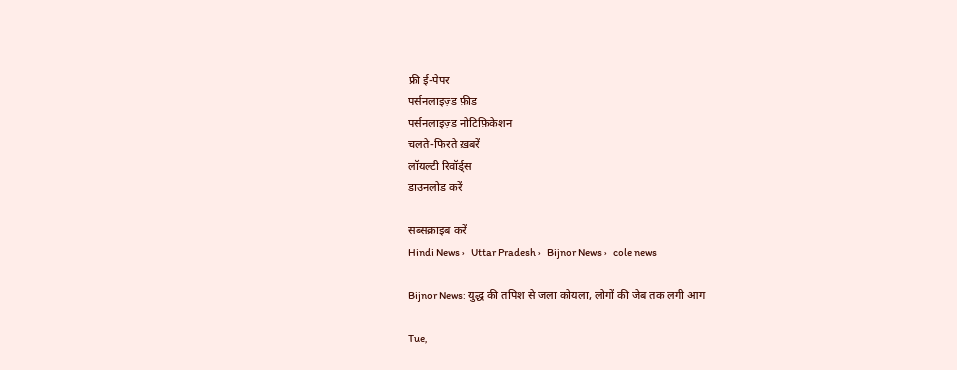फ्री ई-पेपर
पर्सनलाइज़्ड फ़ीड
पर्सनलाइज़्ड नोटिफ़िकेशन
चलते-फिरते ख़बरें
लॉयल्टी रिवॉर्ड्स
डाउनलोड करें

सब्सक्राइब करें
Hindi News ›   Uttar Pradesh ›   Bijnor News ›   cole news

Bijnor News: युद्ध की तपिश से जला कोयला, लोगों की जेब तक लगी आग

Tue,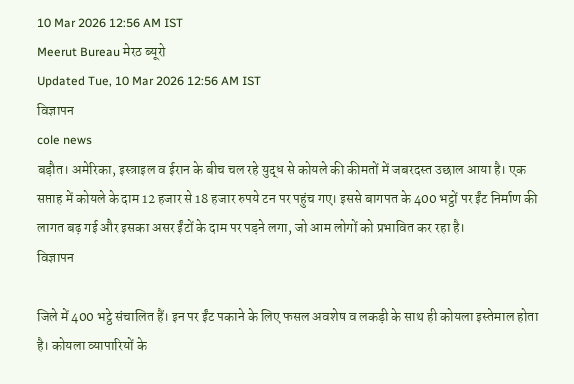10 Mar 2026 12:56 AM IST
Meerut Bureau मेरठ ब्यूरो
Updated Tue, 10 Mar 2026 12:56 AM IST
विज्ञापन
cole news
बड़ौत। अमेरिका, इस्त्राइल व ईरान के बीच चल रहे युद्ध से कोयले की कीमतों में जबरदस्त उछाल आया है। एक सप्ताह में कोयले के दाम 12 हजार से 18 हजार रुपये टन पर पहुंच गए। इससे बागपत के 400 भट्ठों पर ईंट निर्माण की लागत बढ़ गई और इसका असर ईंटों के दाम पर पड़ने लगा, जो आम लोगों को प्रभावित कर रहा है।
विज्ञापन

जिले में 400 भट्ठे संचालित हैं। इन पर ईंट पकाने के लिए फसल अवशेष व लकड़ी के साथ ही कोयला इस्तेमाल होता है। कोयला व्यापारियों के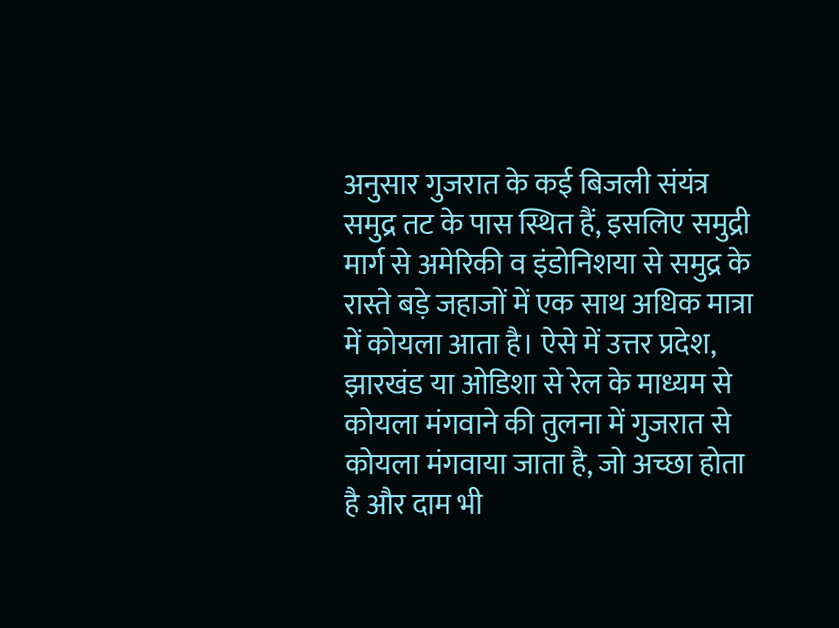अनुसार गुजरात के कई बिजली संयंत्र समुद्र तट के पास स्थित हैं, इसलिए समुद्री मार्ग से अमेरिकी व इंडोनिशया से समुद्र के रास्ते बड़े जहाजों में एक साथ अधिक मात्रा में कोयला आता है। ऐसे में उत्तर प्रदेश, झारखंड या ओडिशा से रेल के माध्यम से कोयला मंगवाने की तुलना में गुजरात से कोयला मंगवाया जाता है, जो अच्छा होता है और दाम भी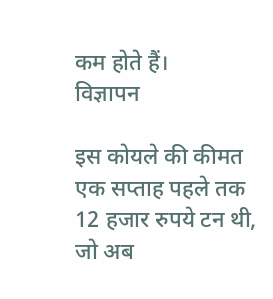कम होते हैं।
विज्ञापन

इस कोयले की कीमत एक सप्ताह पहले तक 12 हजार रुपये टन थी, जो अब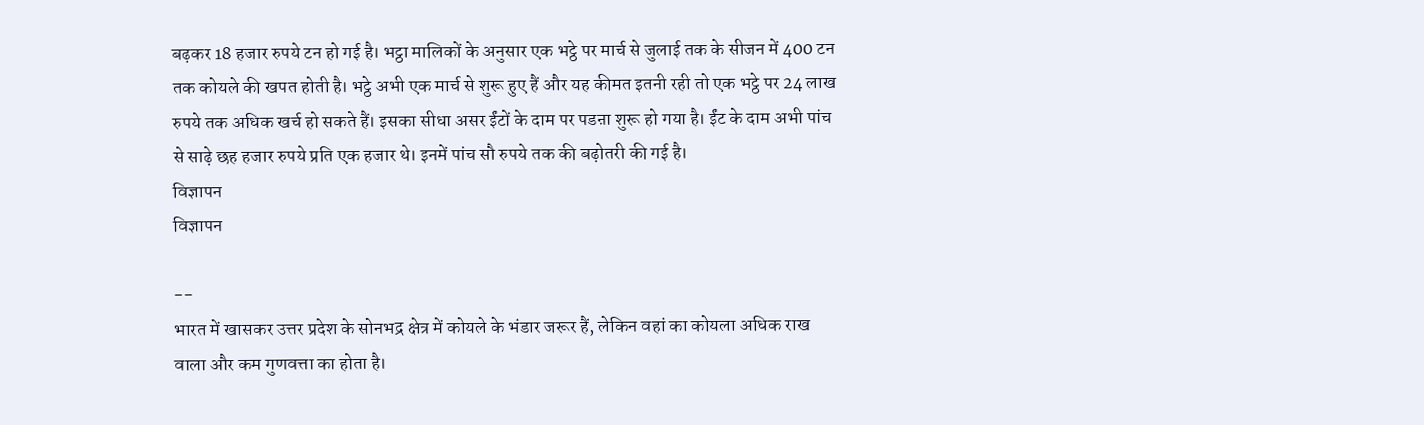बढ़कर 18 हजार रुपये टन हो गई है। भट्ठा मालिकों के अनुसार एक भट्ठे पर मार्च से जुलाई तक के सीजन में 400 टन तक कोयले की खपत होती है। भट्ठे अभी एक मार्च से शुरू हुए हैं और यह कीमत इतनी रही तो एक भट्ठे पर 24 लाख रुपये तक अधिक खर्च हो सकते हैं। इसका सीधा असर ईंटों के दाम पर पडऩा शुरू हो गया है। ईंट के दाम अभी पांच से साढ़े छह हजार रुपये प्रति एक हजार थे। इनमें पांच सौ रुपये तक की बढ़ोतरी की गई है।
विज्ञापन
विज्ञापन

--
भारत में खासकर उत्तर प्रदेश के सोनभद्र क्षेत्र में कोयले के भंडार जरूर हैं, लेकिन वहां का कोयला अधिक राख वाला और कम गुणवत्ता का होता है।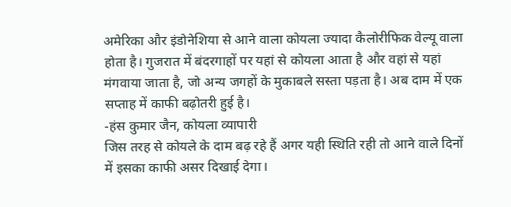अमेरिका और इंडोनेशिया से आने वाला कोयला ज्यादा कैलोरीफिक वेल्यू वाला होता है। गुजरात में बंदरगाहों पर यहां से कोयला आता है और वहां से यहां मंगवाया जाता है, जो अन्य जगहों के मुकाबले सस्ता पड़ता है। अब दाम में एक सप्ताह में काफी बढ़ोतरी हुई है।
-हंस कुमार जैन, कोयला व्यापारी
जिस तरह से कोयले के दाम बढ़ रहे हैं अगर यही स्थिति रही तो आने वाले दिनों में इसका काफी असर दिखाई देगा।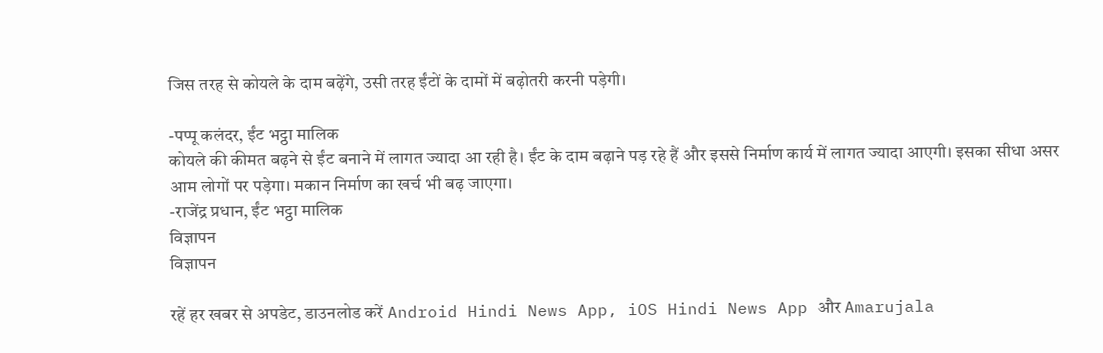जिस तरह से कोयले के दाम बढ़ेंगे, उसी तरह ईंटों के दामों में बढ़ोतरी करनी पड़ेगी।

-पप्पू कलंदर, ईंट भट्ठा मालिक
कोयले की कीमत बढ़ने से ईंट बनाने में लागत ज्यादा आ रही है। ईंट के दाम बढ़ाने पड़ रहे हैं और इससे निर्माण कार्य में लागत ज्यादा आएगी। इसका सीधा असर आम लोगों पर पड़ेगा। मकान निर्माण का खर्च भी बढ़ जाएगा।
-राजेंद्र प्रधान, ईंट भट्ठा मालिक
विज्ञापन
विज्ञापन

रहें हर खबर से अपडेट, डाउनलोड करें Android Hindi News App, iOS Hindi News App और Amarujala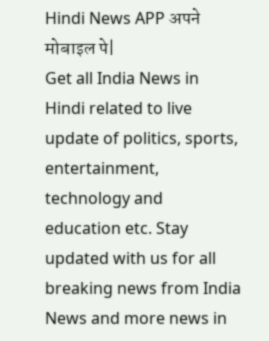Hindi News APP अपने मोबाइल पे|
Get all India News in Hindi related to live update of politics, sports, entertainment, technology and education etc. Stay updated with us for all breaking news from India News and more news in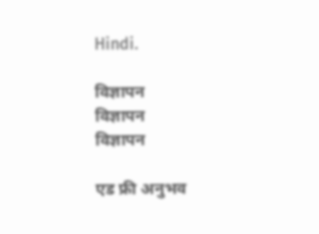Hindi.

विज्ञापन
विज्ञापन
विज्ञापन

एड फ्री अनुभव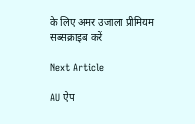के लिए अमर उजाला प्रीमियम सब्सक्राइब करें

Next Article

AU ऐप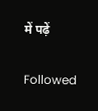में पढ़ें

Followed